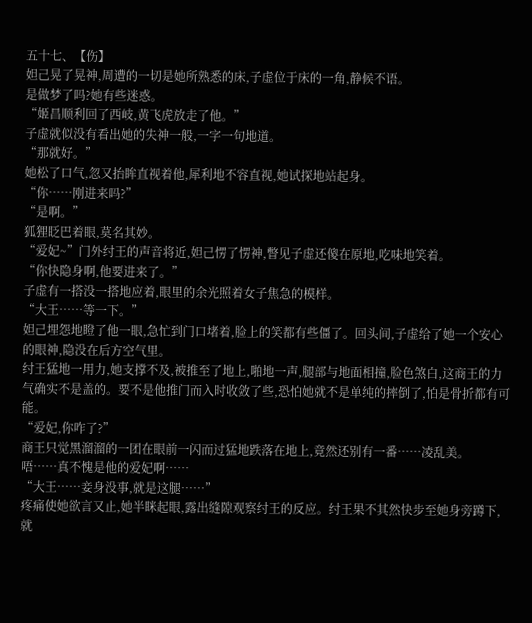五十七、【伤】
妲己晃了晃神,周遭的一切是她所熟悉的床,子虚位于床的一角,静候不语。
是做梦了吗?她有些迷惑。
“姬昌顺利回了西岐,黄飞虎放走了他。”
子虚就似没有看出她的失神一般,一字一句地道。
“那就好。”
她松了口气,忽又抬眸直视着他,犀利地不容直视,她试探地站起身。
“你……刚进来吗?”
“是啊。”
狐狸眨巴着眼,莫名其妙。
“爱妃~”门外纣王的声音将近,妲己愣了愣神,瞥见子虚还傻在原地,吃味地笑着。
“你快隐身啊,他要进来了。”
子虚有一搭没一搭地应着,眼里的余光照着女子焦急的模样。
“大王……等一下。”
妲己埋怨地瞪了他一眼,急忙到门口堵着,脸上的笑都有些僵了。回头间,子虚给了她一个安心的眼神,隐没在后方空气里。
纣王猛地一用力,她支撑不及,被推至了地上,啪地一声,腿部与地面相撞,脸色煞白,这商王的力气确实不是盖的。要不是他推门而入时收敛了些,恐怕她就不是单纯的摔倒了,怕是骨折都有可能。
“爱妃,你咋了?”
商王只觉黑溜溜的一团在眼前一闪而过猛地跌落在地上,竟然还别有一番……凌乱美。
唔……真不愧是他的爱妃啊……
“大王……妾身没事,就是这腿……”
疼痛使她欲言又止,她半眯起眼,露出缝隙观察纣王的反应。纣王果不其然快步至她身旁蹲下,就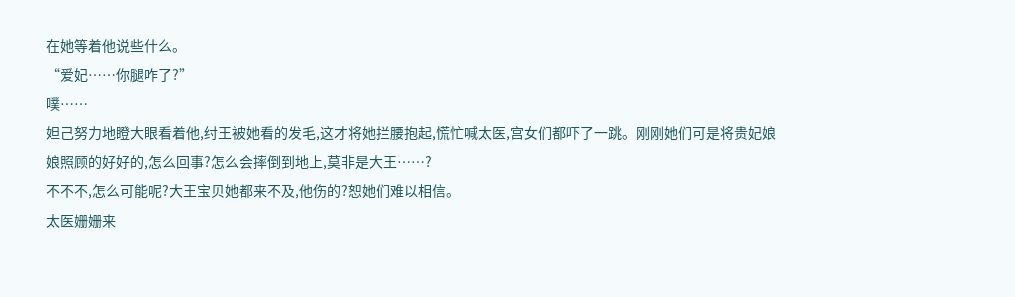在她等着他说些什么。
“爱妃……你腿咋了?”
噗……
妲己努力地瞪大眼看着他,纣王被她看的发毛,这才将她拦腰抱起,慌忙喊太医,宫女们都吓了一跳。刚刚她们可是将贵妃娘娘照顾的好好的,怎么回事?怎么会摔倒到地上,莫非是大王……?
不不不,怎么可能呢?大王宝贝她都来不及,他伤的?恕她们难以相信。
太医姗姗来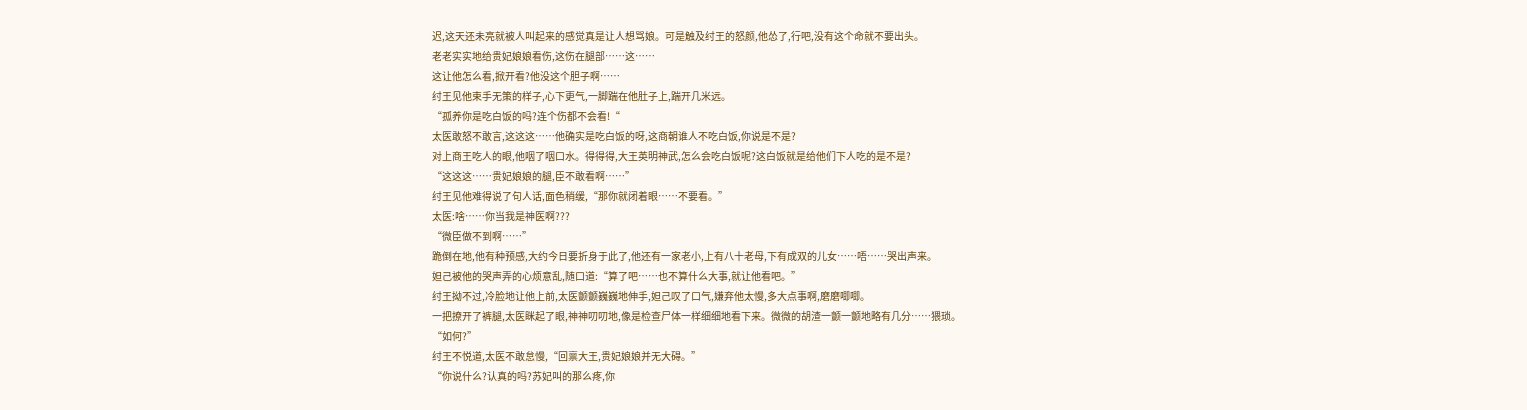迟,这天还未亮就被人叫起来的感觉真是让人想骂娘。可是触及纣王的怒颜,他怂了,行吧,没有这个命就不要出头。
老老实实地给贵妃娘娘看伤,这伤在腿部……这……
这让他怎么看,掀开看?他没这个胆子啊……
纣王见他束手无策的样子,心下更气,一脚踹在他肚子上,踹开几米远。
“孤养你是吃白饭的吗?连个伤都不会看!“
太医敢怒不敢言,这这这……他确实是吃白饭的呀,这商朝谁人不吃白饭,你说是不是?
对上商王吃人的眼,他咽了咽口水。得得得,大王英明神武,怎么会吃白饭呢?这白饭就是给他们下人吃的是不是?
“这这这……贵妃娘娘的腿,臣不敢看啊……”
纣王见他难得说了句人话,面色稍缓,“那你就闭着眼……不要看。”
太医:啥……你当我是神医啊???
“微臣做不到啊……”
跪倒在地,他有种预感,大约今日要折身于此了,他还有一家老小,上有八十老母,下有成双的儿女……唔……哭出声来。
妲己被他的哭声弄的心烦意乱,随口道:“算了吧……也不算什么大事,就让他看吧。”
纣王拗不过,冷脸地让他上前,太医颤颤巍巍地伸手,妲己叹了口气,嫌弃他太慢,多大点事啊,磨磨唧唧。
一把撩开了裤腿,太医眯起了眼,神神叨叨地,像是检查尸体一样细细地看下来。微微的胡渣一颤一颤地略有几分……猥琐。
“如何?”
纣王不悦道,太医不敢怠慢,“回禀大王,贵妃娘娘并无大碍。”
“你说什么?认真的吗?苏妃叫的那么疼,你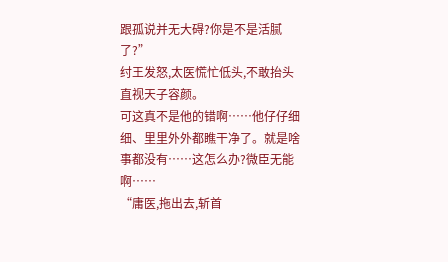跟孤说并无大碍?你是不是活腻了?”
纣王发怒,太医慌忙低头,不敢抬头直视天子容颜。
可这真不是他的错啊……他仔仔细细、里里外外都瞧干净了。就是啥事都没有……这怎么办?微臣无能啊……
“庸医,拖出去,斩首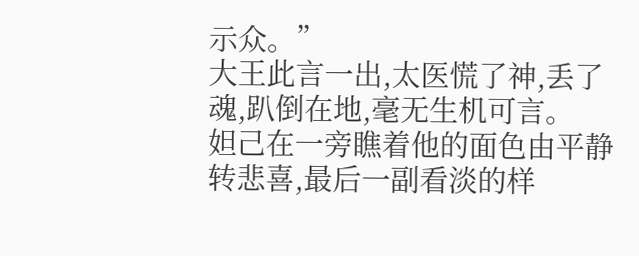示众。”
大王此言一出,太医慌了神,丢了魂,趴倒在地,毫无生机可言。
妲己在一旁瞧着他的面色由平静转悲喜,最后一副看淡的样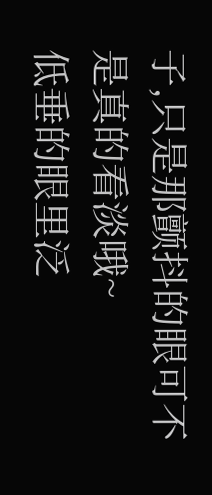子,只是那颤抖的眼可不是真的看淡哦~
低垂的眼里泛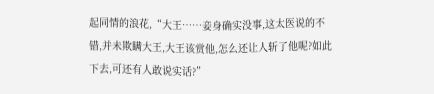起同情的浪花,“大王……妾身确实没事,这太医说的不错,并未欺瞒大王,大王该赏他,怎么还让人斩了他呢?如此下去,可还有人敢说实话?”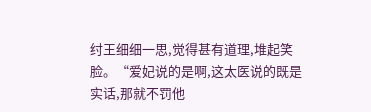纣王细细一思,觉得甚有道理,堆起笑脸。“爱妃说的是啊,这太医说的既是实话,那就不罚他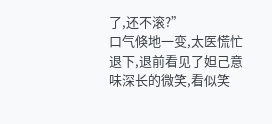了,还不滚?”
口气倏地一变,太医慌忙退下,退前看见了妲己意味深长的微笑,看似笑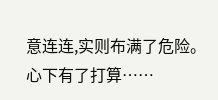意连连,实则布满了危险。心下有了打算……